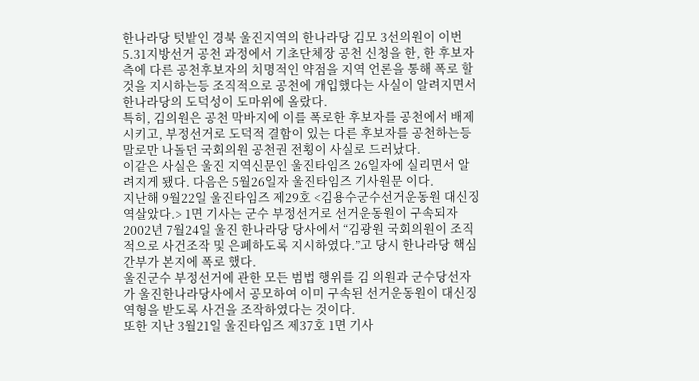한나라당 텃밭인 경북 울진지역의 한나라당 김모 3선의원이 이번 5.31지방선거 공천 과정에서 기초단체장 공천 신청을 한, 한 후보자측에 다른 공천후보자의 치명적인 약점을 지역 언론을 통해 폭로 할 것을 지시하는등 조직적으로 공천에 개입했다는 사실이 알려지면서 한나라당의 도덕성이 도마위에 올랐다.
특히, 김의원은 공천 막바지에 이를 폭로한 후보자를 공천에서 배제 시키고, 부정선거로 도덕적 결함이 있는 다른 후보자를 공천하는등 말로만 나돌던 국회의원 공천권 전횡이 사실로 드러났다.
이같은 사실은 울진 지역신문인 울진타임즈 26일자에 실리면서 알려지게 됐다. 다음은 5월26일자 울진타임즈 기사원문 이다.
지난해 9월22일 울진타임즈 제29호 <김용수군수선거운동원 대신징역살았다.> 1면 기사는 군수 부정선거로 선거운동원이 구속되자 2002년 7월24일 울진 한나라당 당사에서 “김광원 국회의원이 조직적으로 사건조작 및 은폐하도록 지시하였다.”고 당시 한나라당 핵심간부가 본지에 폭로 했다.
울진군수 부정선거에 관한 모든 범법 행위를 김 의원과 군수당선자가 울진한나라당사에서 공모하여 이미 구속된 선거운동원이 대신징역형을 받도록 사건을 조작하였다는 것이다.
또한 지난 3월21일 울진타임즈 제37호 1면 기사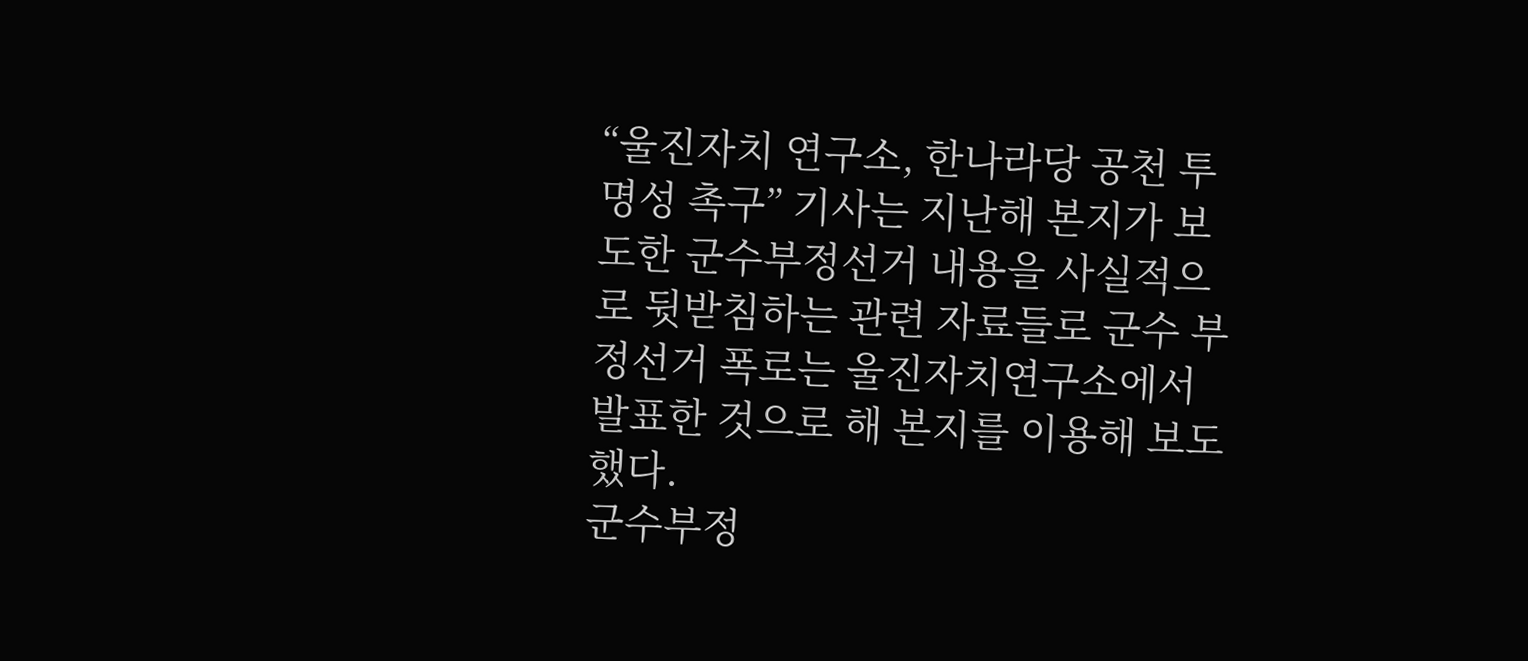“울진자치 연구소, 한나라당 공천 투명성 촉구” 기사는 지난해 본지가 보도한 군수부정선거 내용을 사실적으로 뒷받침하는 관련 자료들로 군수 부정선거 폭로는 울진자치연구소에서 발표한 것으로 해 본지를 이용해 보도 했다.
군수부정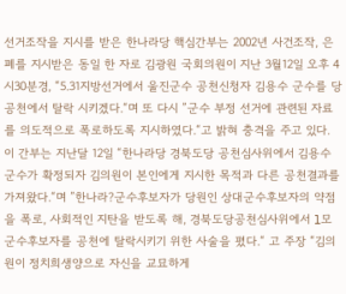선거조작을 지시를 받은 한나라당 핵심간부는 2002년 사건조작, 은폐를 지시받은 동일 한 자로 김광원 국회의원이 지난 3월12일 오후 4시30분경, “5.31지방선거에서 울진군수 공천신청자 김용수 군수를 당 공천에서 탈락 시키겠다.“며 또 다시 ”군수 부정 선거에 관련된 자료를 의도적으로 폭로하도록 지시하였다.“고 밝혀 충격을 주고 있다.
이 간부는 지난달 12일 “한나라당 경북도당 공천심사위에서 김용수군수가 확정되자 김의원이 본인에게 지시한 목적과 다른 공천결과를 가져왔다.“며 ”한나라?군수후보자가 당원인 상대군수후보자의 약점을 폭로, 사회적인 지탄을 받도록 해, 경북도당공천심사위에서 l모군수후보자를 공천에 탈락시키기 위한 사술을 폈다.“ 고 주장 “김의원이 정치희생양으로 자신을 교묘하게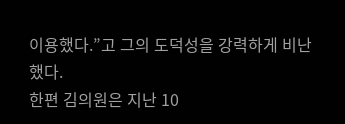이용했다.”고 그의 도덕성을 강력하게 비난했다.
한편 김의원은 지난 10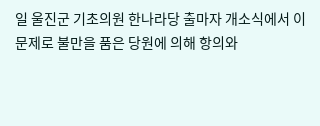일 울진군 기초의원 한나라당 출마자 개소식에서 이 문제로 불만을 품은 당원에 의해 항의와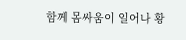함께 몸싸움이 일어나 황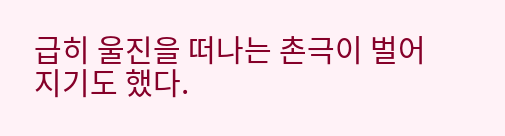급히 울진을 떠나는 촌극이 벌어지기도 했다.